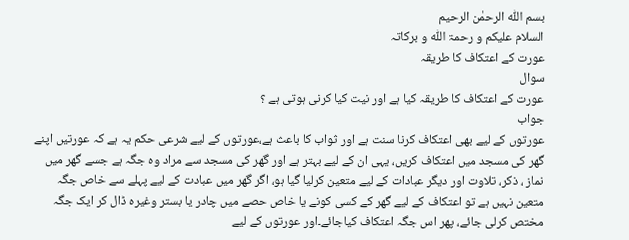بسم اللّٰہ الرحمٰن الرحیم
السلام علیکم و رحمۃ اللّٰہ و برکاتہ
عورت کے اعتکاف کا طریقہ
سوال
عورت کے اعتکاف کا طریقہ کیا ہے اور نیت کیا کرنی ہوتی ہے ؟
جواب
عورتوں کے لیے بھی اعتکاف کرنا سنت ہے اور ثواب کا باعث ہے،عورتوں کے لیے شرعی حکم یہ ہے کہ عورتیں اپنے گھر کی مسجد میں اعتکاف کریں، یہی ان کے لیے بہتر ہے اور گھر کی مسجد سے مراد وہ جگہ ہے جسے گھر میں نماز ، ذکر، تلاوت اور دیگر عبادات کے لیے متعین کرلیا گیا ہو، اگر گھر میں عبادت کے لیے پہلے سے خاص جگہ متعین نہیں ہے تو اعتکاف کے لیے گھر کے کسی کونے یا خاص حصے میں چادر یا بستر وغیرہ ڈال کر ایک جگہ مختص کرلی جائے، پھر اس جگہ اعتکاف کیاجائے۔اور عورتوں کے لیے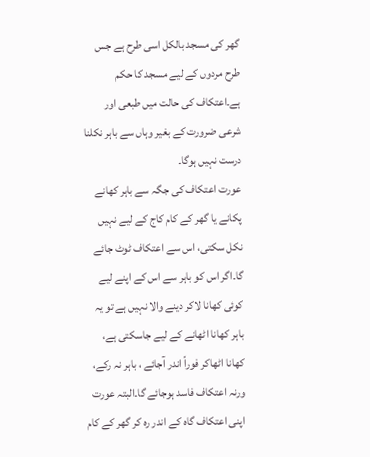گھر کی مسجد بالکل اسی طرح ہے جس طرح مردوں کے لیے مسجد کا حکم ہے۔اعتکاف کی حالت میں طبعی اور شرعی ضرورت کے بغیر وہاں سے باہر نکلنا درست نہیں ہوگا۔
عورت اعتکاف کی جگہ سے باہر کھانے پکانے یا گھر کے کام کاج کے لیے نہیں نکل سکتی، اس سے اعتکاف ٹوٹ جائے گا۔اگر اس کو باہر سے اس کے اپنے لیے کوئی کھانا لاکر دینے والا نہیں ہے تو یہ باہر کھانا اٹھانے کے لیے جاسکتی ہے، کھانا اٹھاکر فوراً اندر آجائے ، باہر نہ رکے، ورنہ اعتکاف فاسد ہوجائے گا۔البتہ عورت اپنی اعتکاف گاہ کے اندر رہ کر گھر کے کام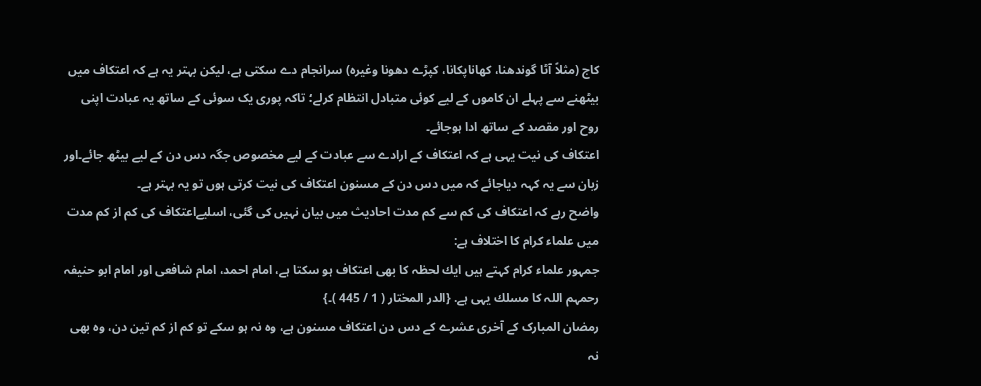کاج (مثلاً آٹا گوندھنا، کھاناپکانا، کپڑے دھونا وغیرہ) سرانجام دے سکتی ہے، لیکن بہتر یہ ہے کہ اعتکاف میں بیٹھنے سے پہلے ان کاموں کے لیے کوئی متبادل انتظام کرلے؛ تاکہ پوری یک سوئی کے ساتھ یہ عبادت اپنی روح اور مقصد کے ساتھ ادا ہوجائے۔
اعتکاف کی نیت یہی ہے کہ اعتکاف کے ارادے سے عبادت کے لیے مخصوص جگہ دس دن کے لیے بیٹھ جائے۔اور زبان سے یہ کہہ دیاجائے کہ میں دس دن کے مسنون اعتکاف کی نیت کرتی ہوں تو یہ بہتر ہے۔
واضح رہے کہ اعتکاف کی کم سے کم مدت احادیث میں بیان نہیں کی گئی، اسلیےاعتكاف كى كم از كم مدت ميں علماء كرام كا اختلاف ہے:
جمہور علماء كرام كہتے ہيں ايك لحظہ كا بھى اعتكاف ہو سكتا ہے، امام احمد، امام شافعى اور امام ابو حنيفہ رحمہم اللہ كا مسلك يہى ہے. {الدر المختار ( 1 / 445 )۔}
رمضان المبارک کے آخری عشرے کے دس دن اعتکاف مسنون ہے، وہ نہ ہو سکے تو کم از کم تین دن، وہ بھی نہ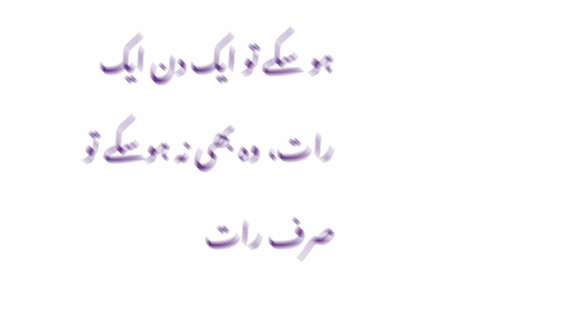ہو سکے تو ایک دن ایک رات، وہ بھی نہ ہوسکے تو صرف رات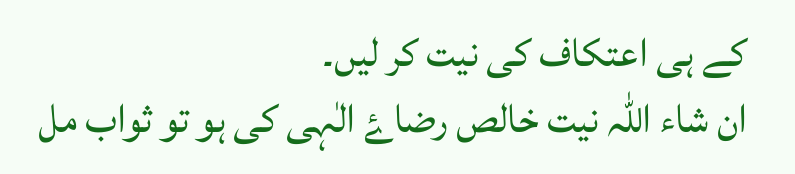کے ہی اعتکاف کی نیت کر لیں۔
ان شاء اللّٰہ نیت خالص رضاۓ الٰہی کی ہو تو ثواب مل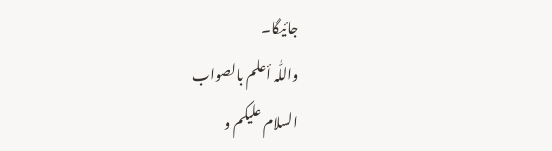جائیگا۔
واللّٰہ أعلم بالصواب
السلام علیکم و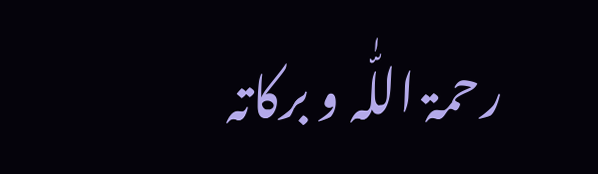رحمۃ اللّٰہ و برکاتہ